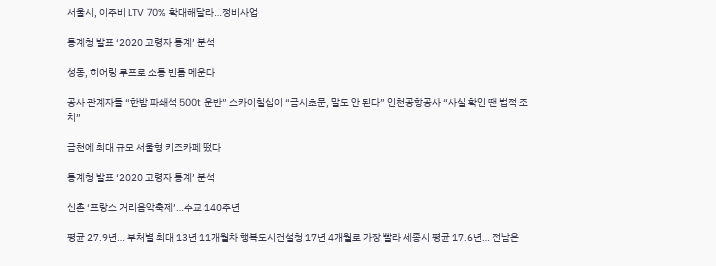서울시, 이주비 LTV 70% 확대해달라…정비사업

통계청 발표 ‘2020 고령자 통계’ 분석

성동, 히어링 루프로 소통 빈틈 메운다

공사 관계자들 “한밤 파쇄석 500t 운반” 스카이칠십이 “금시초문, 말도 안 된다” 인천공항공사 “사실 확인 땐 법적 조치”

금천에 최대 규모 서울형 키즈카페 떴다

통계청 발표 ‘2020 고령자 통계’ 분석

신촌 ‘프랑스 거리음악축제’…수교 140주년

평균 27.9년… 부처별 최대 13년 11개월차 행복도시건설청 17년 4개월로 가장 빨라 세종시 평균 17.6년… 전남은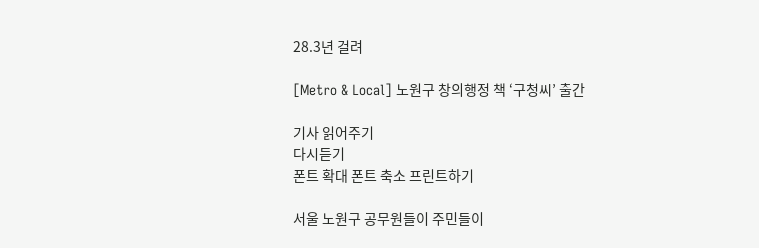28.3년 걸려

[Metro & Local] 노원구 창의행정 책 ‘구청씨’ 출간

기사 읽어주기
다시듣기
폰트 확대 폰트 축소 프린트하기

서울 노원구 공무원들이 주민들이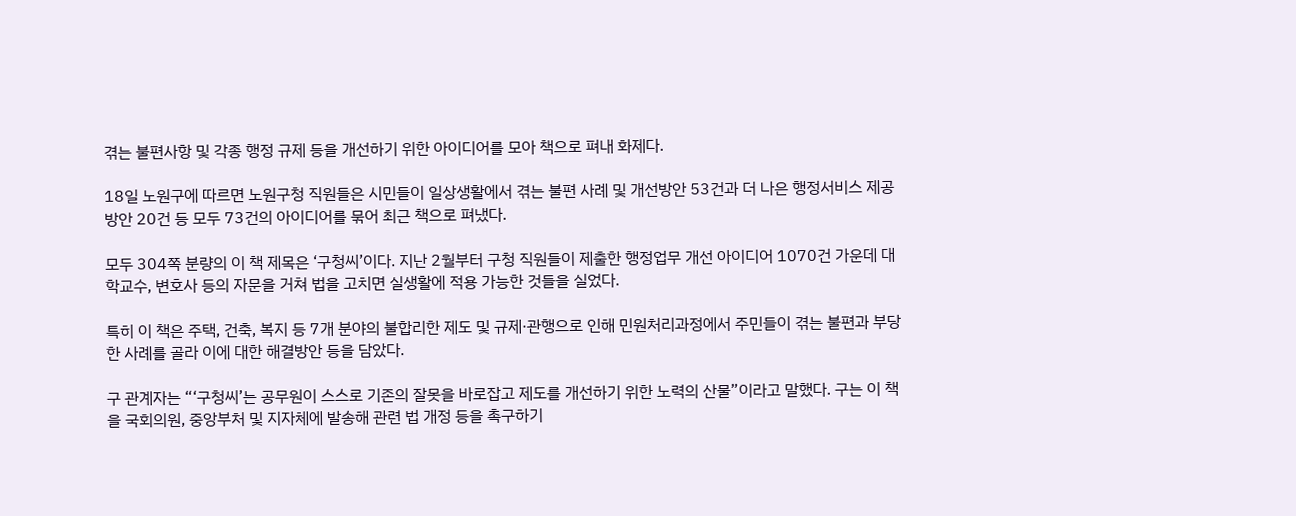겪는 불편사항 및 각종 행정 규제 등을 개선하기 위한 아이디어를 모아 책으로 펴내 화제다.

18일 노원구에 따르면 노원구청 직원들은 시민들이 일상생활에서 겪는 불편 사례 및 개선방안 53건과 더 나은 행정서비스 제공 방안 20건 등 모두 73건의 아이디어를 묶어 최근 책으로 펴냈다.

모두 304쪽 분량의 이 책 제목은 ‘구청씨’이다. 지난 2월부터 구청 직원들이 제출한 행정업무 개선 아이디어 1070건 가운데 대학교수, 변호사 등의 자문을 거쳐 법을 고치면 실생활에 적용 가능한 것들을 실었다.

특히 이 책은 주택, 건축, 복지 등 7개 분야의 불합리한 제도 및 규제·관행으로 인해 민원처리과정에서 주민들이 겪는 불편과 부당한 사례를 골라 이에 대한 해결방안 등을 담았다.

구 관계자는 “‘구청씨’는 공무원이 스스로 기존의 잘못을 바로잡고 제도를 개선하기 위한 노력의 산물”이라고 말했다. 구는 이 책을 국회의원, 중앙부처 및 지자체에 발송해 관련 법 개정 등을 촉구하기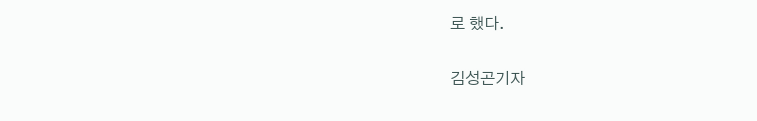로 했다.

김성곤기자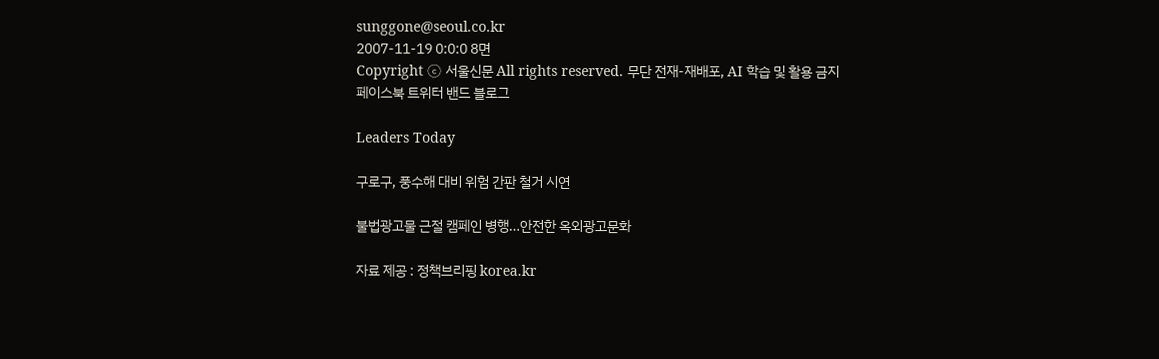sunggone@seoul.co.kr
2007-11-19 0:0:0 8면
Copyright ⓒ 서울신문 All rights reserved. 무단 전재-재배포, AI 학습 및 활용 금지
페이스북 트위터 밴드 블로그

Leaders Today

구로구, 풍수해 대비 위험 간판 철거 시연

불법광고물 근절 캠페인 병행…안전한 옥외광고문화

자료 제공 : 정책브리핑 korea.kr